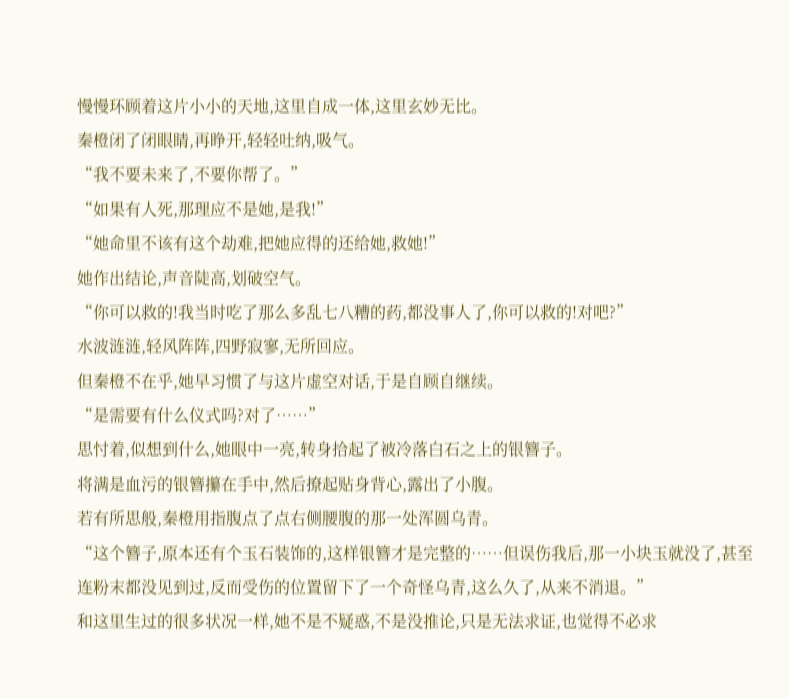慢慢环顾着这片小小的天地,这里自成一体,这里玄妙无比。
秦橙闭了闭眼睛,再睁开,轻轻吐纳,吸气。
“我不要未来了,不要你帮了。”
“如果有人死,那理应不是她,是我!”
“她命里不该有这个劫难,把她应得的还给她,救她!”
她作出结论,声音陡高,划破空气。
“你可以救的!我当时吃了那么多乱七八糟的药,都没事人了,你可以救的!对吧?”
水波涟涟,轻风阵阵,四野寂寥,无所回应。
但秦橙不在乎,她早习惯了与这片虚空对话,于是自顾自继续。
“是需要有什么仪式吗?对了……”
思忖着,似想到什么,她眼中一亮,转身拾起了被冷落白石之上的银簪子。
将满是血污的银簪攥在手中,然后撩起贴身背心,露出了小腹。
若有所思般,秦橙用指腹点了点右侧腰腹的那一处浑圆乌青。
“这个簪子,原本还有个玉石装饰的,这样银簪才是完整的……但误伤我后,那一小块玉就没了,甚至连粉末都没见到过,反而受伤的位置留下了一个奇怪乌青,这么久了,从来不消退。”
和这里生过的很多状况一样,她不是不疑惑,不是没推论,只是无法求证,也觉得不必求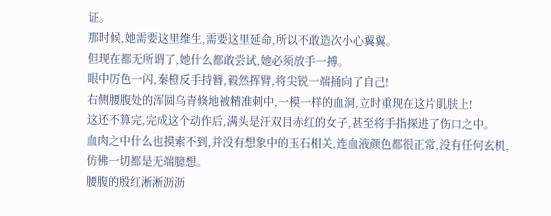证。
那时候,她需要这里维生,需要这里延命,所以不敢造次小心翼翼。
但现在都无所谓了,她什么都敢尝试,她必须放手一搏。
眼中厉色一闪,秦橙反手持簪,毅然挥臂,将尖锐一端捅向了自己!
右侧腰腹处的浑圆乌青倏地被精准刺中,一模一样的血洞,立时重现在这片肌肤上!
这还不算完,完成这个动作后,满头是汗双目赤红的女子,甚至将手指探进了伤口之中。
血肉之中什么也摸索不到,并没有想象中的玉石相关,连血液颜色都很正常,没有任何玄机,仿佛一切都是无端臆想。
腰腹的殷红淅淅沥沥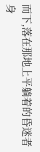而下,落在那地上平躺着的昏迷者身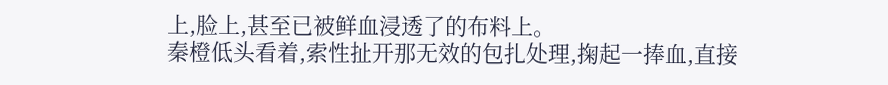上,脸上,甚至已被鲜血浸透了的布料上。
秦橙低头看着,索性扯开那无效的包扎处理,掬起一捧血,直接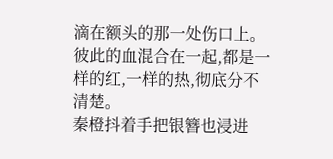滴在额头的那一处伤口上。
彼此的血混合在一起,都是一样的红,一样的热,彻底分不清楚。
秦橙抖着手把银簪也浸进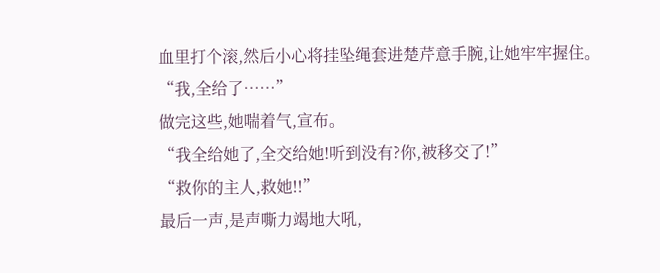血里打个滚,然后小心将挂坠绳套进楚芹意手腕,让她牢牢握住。
“我,全给了……”
做完这些,她喘着气,宣布。
“我全给她了,全交给她!听到没有?你,被移交了!”
“救你的主人,救她!!”
最后一声,是声嘶力竭地大吼,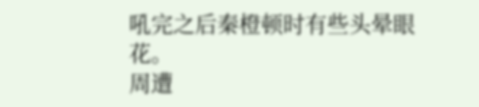吼完之后秦橙顿时有些头晕眼花。
周遭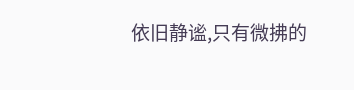依旧静谧,只有微拂的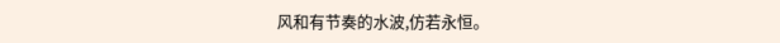风和有节奏的水波,仿若永恒。